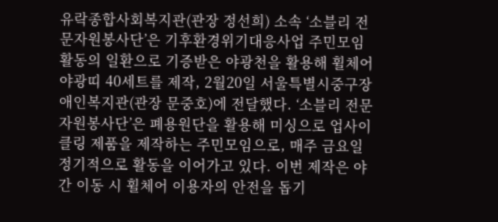유락종합사회복지관(관장 정선희) 소속 ‘소블리 전문자원봉사단’은 기후환경위기대응사업 주민모임 활동의 일환으로 기증받은 야광천을 활용해 휠체어 야광띠 40세트를 제작, 2월20일 서울특별시중구장애인복지관(관장 문중호)에 전달했다. ‘소블리 전문자원봉사단’은 폐용원단을 활용해 미싱으로 업사이클링 제품을 제작하는 주민모임으로, 매주 금요일 정기적으로 활동을 이어가고 있다. 이번 제작은 야간 이동 시 휠체어 이용자의 안전을 돕기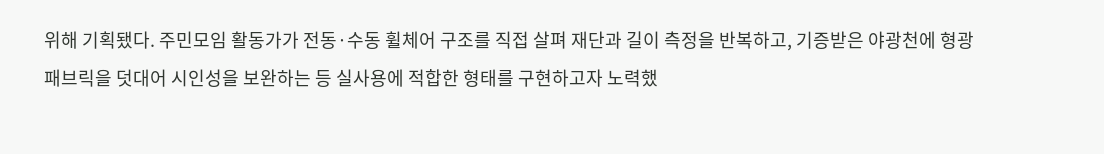위해 기획됐다. 주민모임 활동가가 전동·수동 휠체어 구조를 직접 살펴 재단과 길이 측정을 반복하고, 기증받은 야광천에 형광 패브릭을 덧대어 시인성을 보완하는 등 실사용에 적합한 형태를 구현하고자 노력했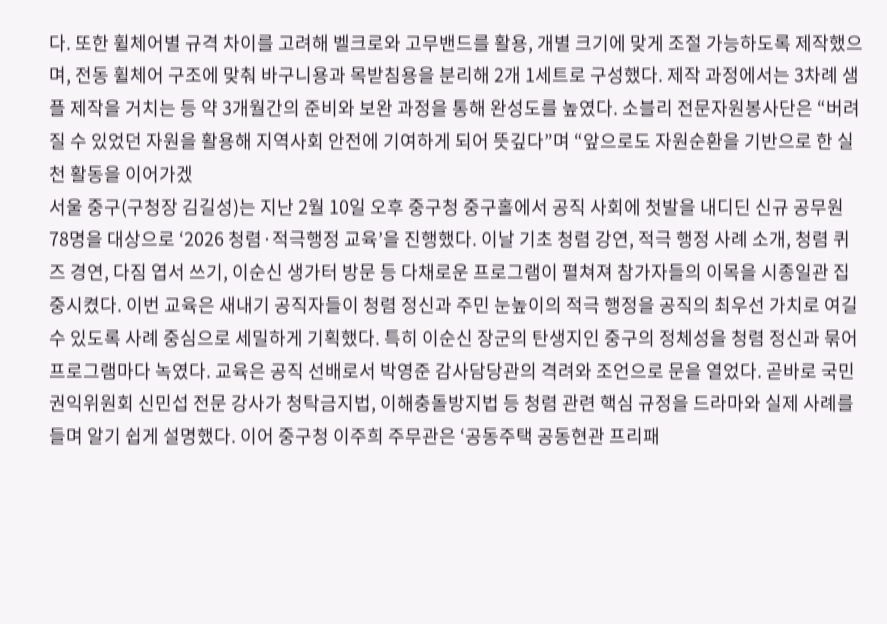다. 또한 휠체어별 규격 차이를 고려해 벨크로와 고무밴드를 활용, 개별 크기에 맞게 조절 가능하도록 제작했으며, 전동 휠체어 구조에 맞춰 바구니용과 목받침용을 분리해 2개 1세트로 구성했다. 제작 과정에서는 3차례 샘플 제작을 거치는 등 약 3개월간의 준비와 보완 과정을 통해 완성도를 높였다. 소블리 전문자원봉사단은 “버려질 수 있었던 자원을 활용해 지역사회 안전에 기여하게 되어 뜻깊다”며 “앞으로도 자원순환을 기반으로 한 실천 활동을 이어가겠
서울 중구(구청장 김길성)는 지난 2월 10일 오후 중구청 중구홀에서 공직 사회에 첫발을 내디딘 신규 공무원 78명을 대상으로 ‘2026 청렴·적극행정 교육’을 진행했다. 이날 기초 청렴 강연, 적극 행정 사례 소개, 청렴 퀴즈 경연, 다짐 엽서 쓰기, 이순신 생가터 방문 등 다채로운 프로그램이 펼쳐져 참가자들의 이목을 시종일관 집중시켰다. 이번 교육은 새내기 공직자들이 청렴 정신과 주민 눈높이의 적극 행정을 공직의 최우선 가치로 여길 수 있도록 사례 중심으로 세밀하게 기획했다. 특히 이순신 장군의 탄생지인 중구의 정체성을 청렴 정신과 묶어 프로그램마다 녹였다. 교육은 공직 선배로서 박영준 감사담당관의 격려와 조언으로 문을 열었다. 곧바로 국민권익위원회 신민섭 전문 강사가 청탁금지법, 이해충돌방지법 등 청렴 관련 핵심 규정을 드라마와 실제 사례를 들며 알기 쉽게 설명했다. 이어 중구청 이주희 주무관은 ‘공동주택 공동현관 프리패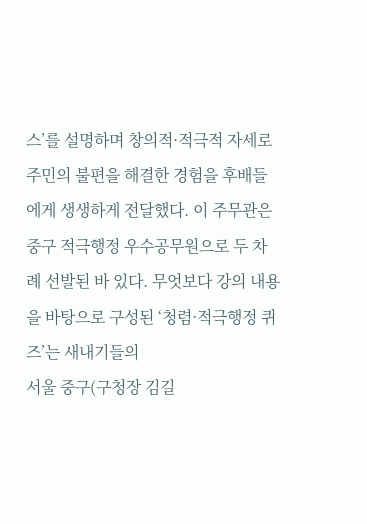스’를 설명하며 창의적·적극적 자세로 주민의 불편을 해결한 경험을 후배들에게 생생하게 전달했다. 이 주무관은 중구 적극행정 우수공무원으로 두 차례 선발된 바 있다. 무엇보다 강의 내용을 바탕으로 구성된 ‘청렴·적극행정 퀴즈’는 새내기들의
서울 중구(구청장 김길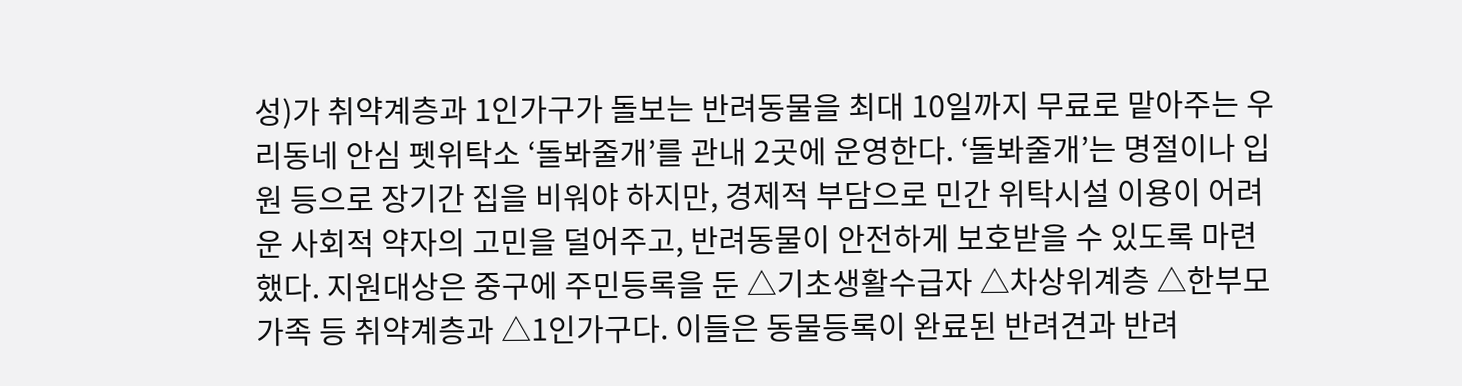성)가 취약계층과 1인가구가 돌보는 반려동물을 최대 10일까지 무료로 맡아주는 우리동네 안심 펫위탁소 ‘돌봐줄개’를 관내 2곳에 운영한다. ‘돌봐줄개’는 명절이나 입원 등으로 장기간 집을 비워야 하지만, 경제적 부담으로 민간 위탁시설 이용이 어려운 사회적 약자의 고민을 덜어주고, 반려동물이 안전하게 보호받을 수 있도록 마련했다. 지원대상은 중구에 주민등록을 둔 △기초생활수급자 △차상위계층 △한부모가족 등 취약계층과 △1인가구다. 이들은 동물등록이 완료된 반려견과 반려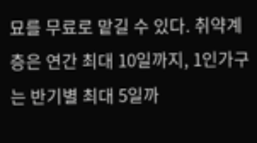묘를 무료로 맡길 수 있다. 취약계층은 연간 최대 10일까지, 1인가구는 반기별 최대 5일까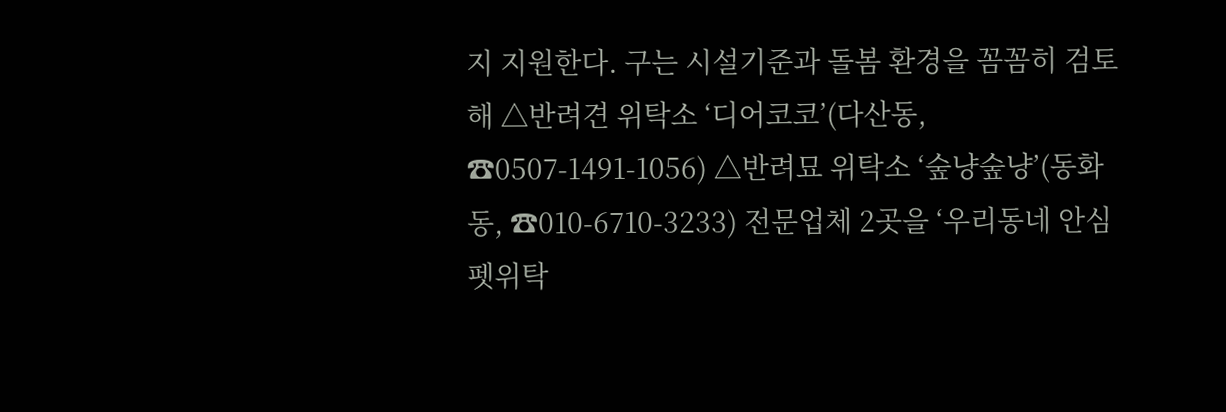지 지원한다. 구는 시설기준과 돌봄 환경을 꼼꼼히 검토해 △반려견 위탁소 ‘디어코코’(다산동, ☎0507-1491-1056) △반려묘 위탁소 ‘숲냥숲냥’(동화동, ☎010-6710-3233) 전문업체 2곳을 ‘우리동네 안심 펫위탁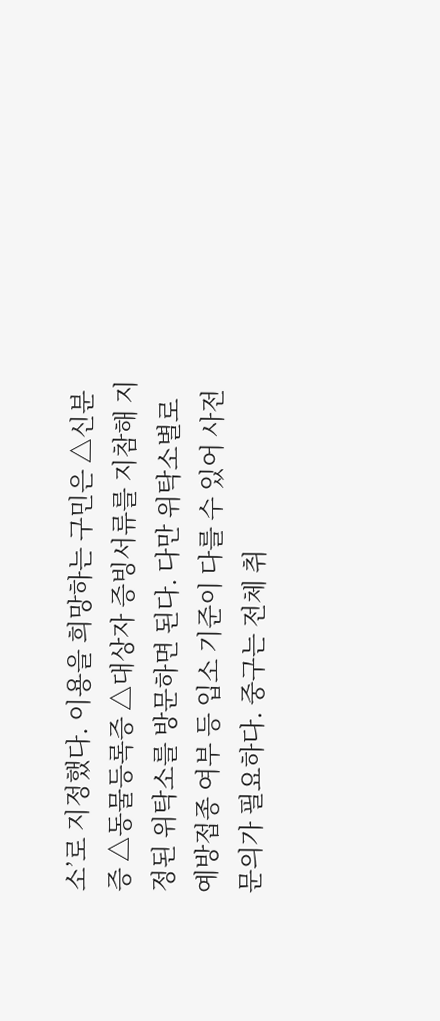소’로 지정했다. 이용을 희망하는 구민은 △신분증 △동물등록증 △대상자 증빙서류를 지참해 지정된 위탁소를 방문하면 된다. 다만 위탁소별로 예방접종 여부 등 입소 기준이 다를 수 있어 사전 문의가 필요하다. 중구는 전체 취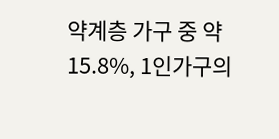약계층 가구 중 약 15.8%, 1인가구의